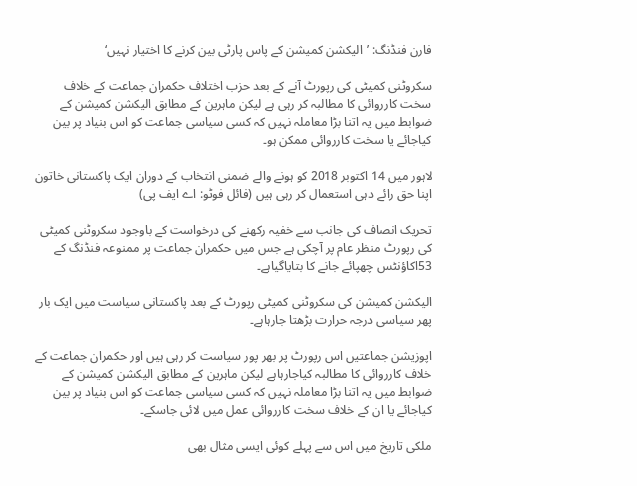فارن فنڈنگ: ’الیکشن کمیشن کے پاس پارٹی بین کرنے کا اختیار نہیں‘

سکروٹنی کمیٹی کی رپورٹ آنے کے بعد حزب اختلاف حکمران جماعت کے خلاف سخت کارروائی کا مطالبہ کر رہی ہے لیکن ماہرین کے مطابق الیکشن کمیشن کے ضوابط میں یہ اتنا بڑا معاملہ نہیں کہ کسی سیاسی جماعت کو اس بنیاد پر بین کیاجائے یا سخت کارروائی ممکن ہو۔

لاہور میں 14 اکتوبر 2018 کو ہونے والے ضمنی انتخاب کے دوران ایک پاکستانی خاتون اپنا حق رائے دہی استعمال کر رہی ہیں (فائل فوٹو: اے ایف پی)

تحریک انصاف کی جانب سے خفیہ رکھنے کی درخواست کے باوجود سکروٹنی کمیٹی کی رپورٹ منظر عام پر آچکی ہے جس میں حکمران جماعت پر ممنوعہ فنڈنگ کے 53اکاؤنٹس چھپائے جانے کا بتایاگیاہے۔

الیکشن کمیشن کی سکروٹنی کمیٹی رپورٹ کے بعد پاکستانی سیاست میں ایک بار پھر سیاسی درجہ حرارت بڑھتا جارہاہے۔

اپوزیشن جماعتیں اس رپورٹ پر بھر پور سیاست کر رہی ہیں اور حکمران جماعت کے خلاف کارروائی کا مطالبہ کیاجارہاہے لیکن ماہرین کے مطابق الیکشن کمیشن کے ضوابط میں یہ اتنا بڑا معاملہ نہیں کہ کسی سیاسی جماعت کو اس بنیاد پر بین کیاجائے یا ان کے خلاف سخت کارروائی عمل میں لائی جاسکے۔

ملکی تاریخ میں اس سے پہلے کوئی ایسی مثال بھی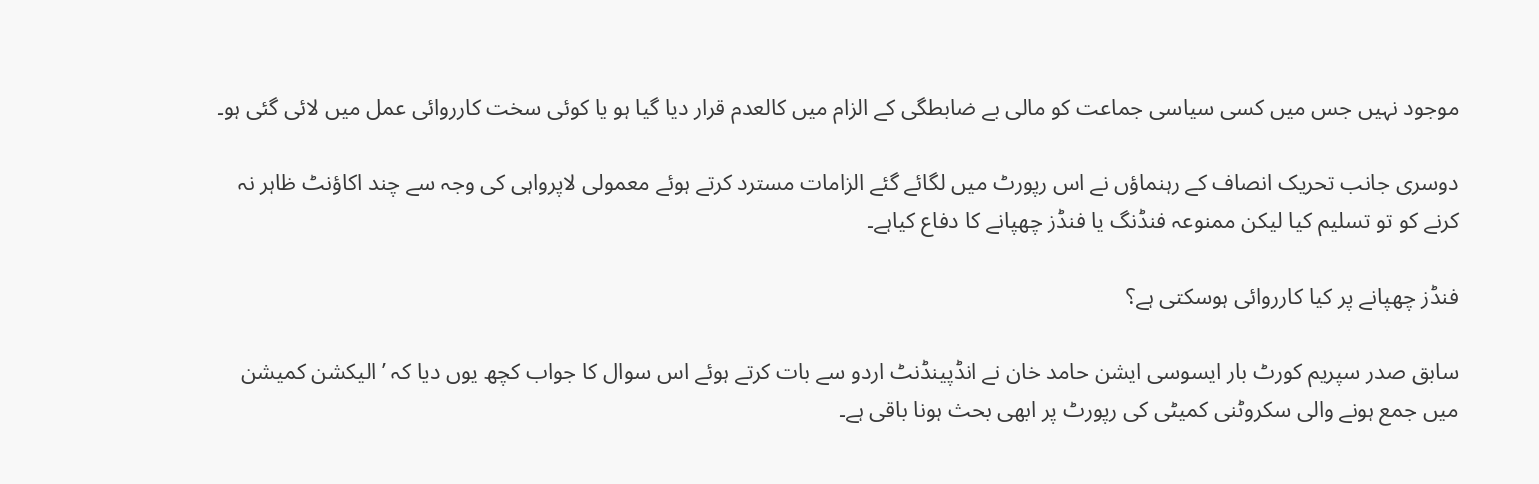موجود نہیں جس میں کسی سیاسی جماعت کو مالی بے ضابطگی کے الزام میں کالعدم قرار دیا گیا ہو یا کوئی سخت کارروائی عمل میں لائی گئی ہو۔

دوسری جانب تحریک انصاف کے رہنماؤں نے اس رپورٹ میں لگائے گئے الزامات مسترد کرتے ہوئے معمولی لاپرواہی کی وجہ سے چند اکاؤنٹ ظاہر نہ کرنے کو تو تسلیم کیا لیکن ممنوعہ فنڈنگ یا فنڈز چھپانے کا دفاع کیاہے۔

فنڈز چھپانے پر کیا کارروائی ہوسکتی ہے؟

سابق صدر سپریم کورٹ بار ایسوسی ایشن حامد خان نے انڈپینڈنٹ اردو سے بات کرتے ہوئے اس سوال کا جواب کچھ یوں دیا کہ ’الیکشن کمیشن میں جمع ہونے والی سکروٹنی کمیٹی کی رپورٹ پر ابھی بحث ہونا باقی ہے۔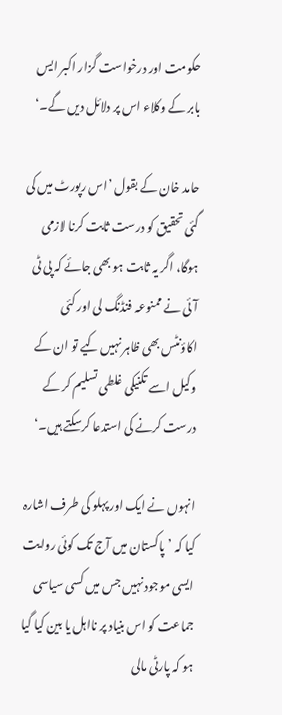حکومت اور درخواست گزار اکبر ایس بابر کے وکلاء اس پر دلائل دیں گے۔‘

حامد خان کے بقول ’اس رپورٹ میں کی گئی تحقیق کو درست ثابت کرنا لازمی ہوگا، اگر یہ ثابت ہو بھی جائے کہ پی ٹی آئی نے ممنوعہ فنڈنگ لی اور کئی اکاؤنٹس بھی ظاہر نہیں کیے تو ان کے وکیل اسے تکنیکی غلطی تسلیم کر کے درست کرنے کی استدعا کرسکتے ہیں۔‘

انہوں نے ایک اور پہلو کی طرف اشارہ کیا کہ ’پاکستان میں آج تک کوئی روایت ایسی موجود نہیں جس میں کسی سیاسی جماعت کو اس بنیاد پر نااہل یا بین کیا گیا ہو کہ پارٹی مالی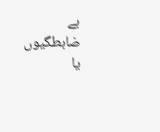بے ضابطگیوں یا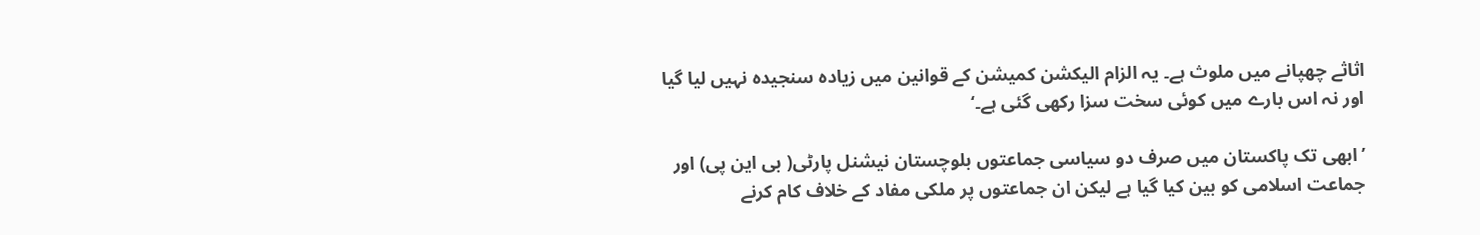اثاثے چھپانے میں ملوث ہے۔ یہ الزام الیکشن کمیشن کے قوانین میں زیادہ سنجیدہ نہیں لیا گیا اور نہ اس بارے میں کوئی سخت سزا رکھی گئی ہے۔‘

’ابھی تک پاکستان میں صرف دو سیاسی جماعتوں بلوچستان نیشنل پارٹی( بی این پی) اور جماعت اسلامی کو بین کیا گیا ہے لیکن ان جماعتوں پر ملکی مفاد کے خلاف کام کرنے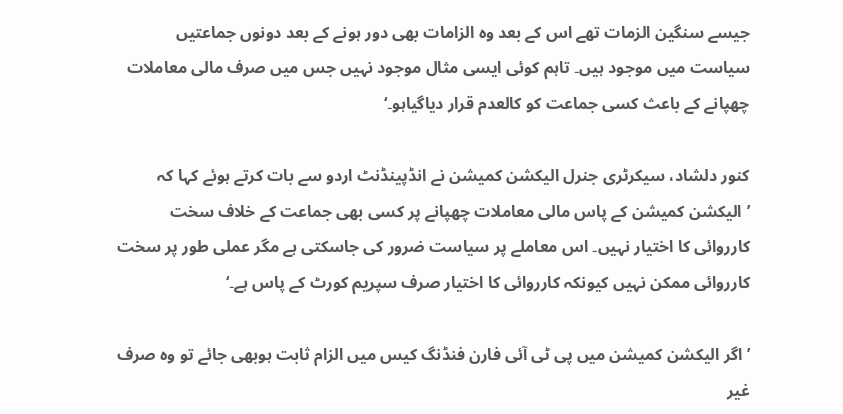جیسے سنگین الزمات تھے اس کے بعد وہ الزامات بھی دور ہونے کے بعد دونوں جماعتیں سیاست میں موجود ہیں۔ تاہم کوئی ایسی مثال موجود نہیں جس میں صرف مالی معاملات چھپانے کے باعث کسی جماعت کو کالعدم قرار دیاگیاہو۔‘

کنور دلشاد، سیکرٹری جنرل الیکشن کمیشن نے انڈپینڈنٹ اردو سے بات کرتے ہوئے کہا کہ ’الیکشن کمیشن کے پاس مالی معاملات چھپانے پر کسی بھی جماعت کے خلاف سخت کارروائی کا اختیار نہیں۔ اس معاملے پر سیاست ضرور کی جاسکتی ہے مگر عملی طور پر سخت کارروائی ممکن نہیں کیونکہ کارروائی کا اختیار صرف سپریم کورٹ کے پاس ہے۔‘

’اگر الیکشن کمیشن میں پی ٹی آئی فارن فنڈنگ کیس میں الزام ثابت ہوبھی جائے تو وہ صرف غیر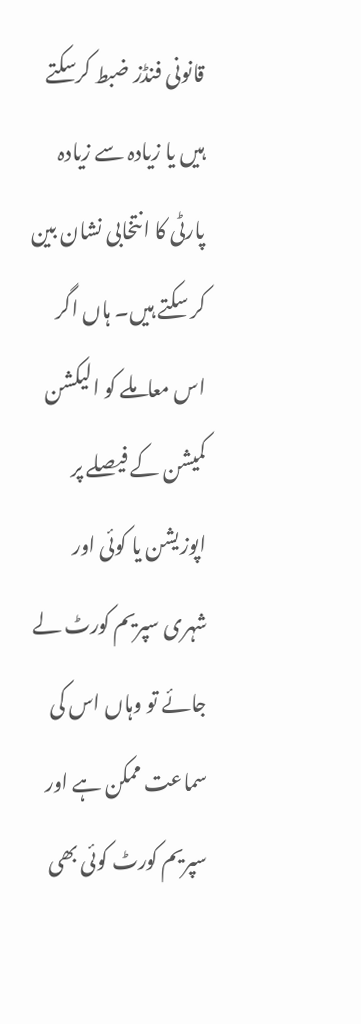قانونی فنڈز ضبط کرسکتے ہیں یا زیادہ سے زیادہ پارٹی کا انتخابی نشان بین کر سکتے ہیں۔ ہاں اگر اس معاملے کو الیکشن کمیشن کے فیصلے پر اپوزیشن یا کوئی اور شہری سپریم کورٹ لے جائے تو وہاں اس کی سماعت ممکن ہے اور سپریم کورٹ کوئی بھی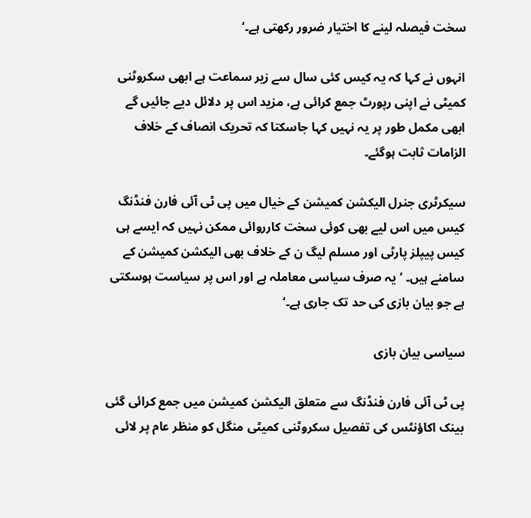سخت فیصلہ لینے کا اختیار ضرور رکھتی ہے۔‘

انہوں نے کہا کہ یہ کیس کئی سال سے زیر سماعت ہے ابھی سکروٹنی کمیٹی نے اپنی رپورٹ جمع کرائی ہے، مزید اس پر دلائل دیے جائیں گے ابھی مکمل طور پر یہ نہیں کہا جاسکتا کہ تحریک انصاف کے خلاف الزامات ثابت ہوگئے۔

سیکرٹری جنرل الیکشن کمیشن کے خیال میں پی ٹی آئی فارن فنڈنگ کیس میں اس لیے بھی کوئی سخت کارروائی ممکن نہیں کہ ایسے ہی کیس پیپلز پارٹی اور مسلم لیگ ن کے خلاف بھی الیکشن کمیشن کے سامنے ہیں۔ ’یہ صرف سیاسی معاملہ ہے اور اس پر سیاست ہوسکتی ہے جو بیان بازی کی حد تک جاری ہے۔‘

سیاسی بیان بازی

پی ٹی آئی فارن فنڈنگ سے متعلق الیکشن کمیشن میں جمع کرائی گئی بینک اکاؤنٹس کی تفصیل سکروٹنی کمیٹی منگل کو منظر عام پر لائی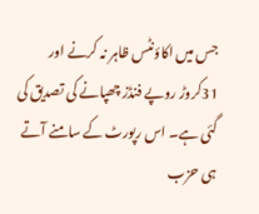جس میں اکاؤنٹس ظاہر نہ کرنے اور 31کروڑ روپے فنڈز چھپانے کی تصدیق کی گئی ہے۔ اس رپورٹ کے سامنے آتے ہی حزب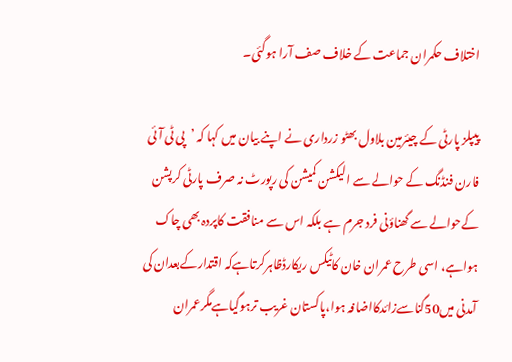اختلاف حکمران جماعت کے خلاف صف آرا ہوگئی۔

پیپلز پارٹی کے چیئرمین بلاول بھٹو زرداری نے اپنے بیان میں کہا کہ ’پی ٹی آئی فارن فنڈنگ کے حوالے سے الیکشن کمیشن کی رپورٹ نہ صرف پارٹی کرپشن کےحوالے سے گھناؤنی فرد جرم ہے بلکہ اس سے منافقت کاپردہ بھی چاک ہواہے، اسی طرح عمران خان کاٹیکس ریکارڈظاہرکرتاہےکہ اقتدارکےبعدان کی آمدنی میں50گناسےزائدکااضافہ ہوا،پاکستان غریب ترہوگیاہےمگرعمران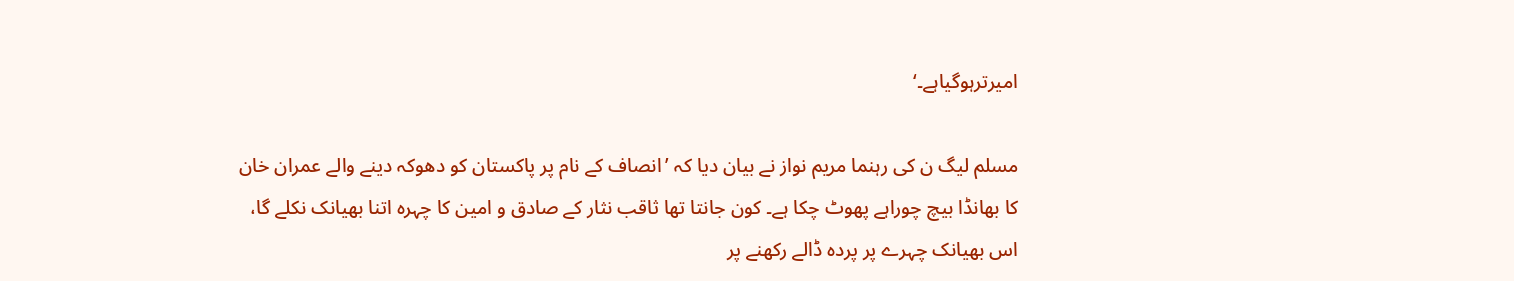امیرترہوگیاہے۔‘

مسلم لیگ ن کی رہنما مریم نواز نے بیان دیا کہ ’انصاف کے نام پر پاکستان کو دھوکہ دینے والے عمران خان کا بھانڈا بیچ چوراہے پھوٹ چکا ہے۔ کون جانتا تھا ثاقب نثار کے صادق و امین کا چہرہ اتنا بھیانک نکلے گا، اس بھیانک چہرے پر پردہ ڈالے رکھنے پر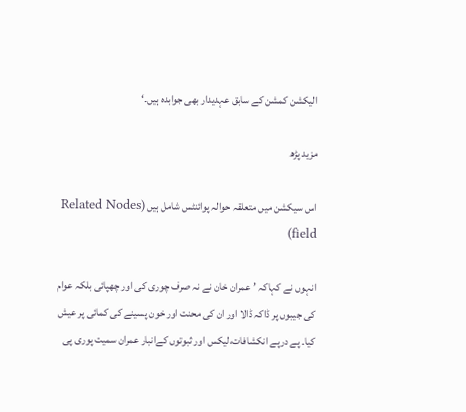الیکشن کمشن کے سابق عہدیدار بھی جوابدہ ہیں۔‘

مزید پڑھ

اس سیکشن میں متعلقہ حوالہ پوائنٹس شامل ہیں (Related Nodes field)

انہوں نے کہاکہ ’عمران خان نے نہ صرف چوری کی اور چھپائی بلکہ عوام کی جیبوں پر ڈاکہ ڈالا اور ان کی محنت اور خون پسینے کی کمائی پر عیش کیا۔ پے درپے انکشافات،لیکس اور ثبوتوں کےانبار عمران سمیت پوری پی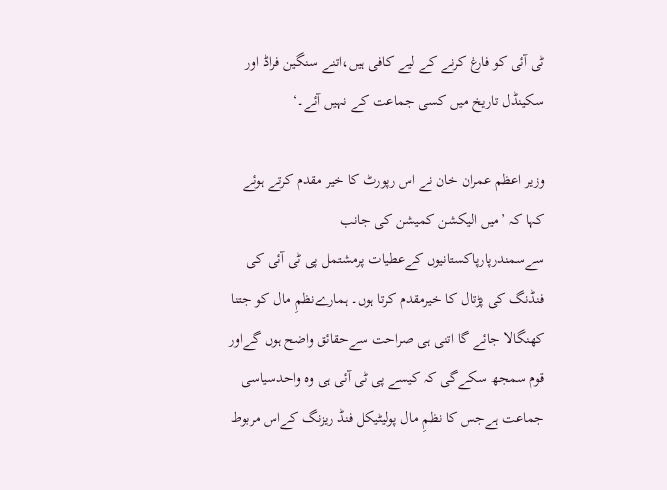ٹی آئی کو فارغ کرنے کے لیے کافی ہیں،اتنے سنگین فراڈ اور سکینڈل تاریخ میں کسی جماعت کے نہیں آئے۔‘

وزیر اعظم عمران خان نے اس رپورٹ کا خیر مقدم کرتے ہوئے کہا کہ ’میں الیکشن کمیشن کی جانب سےسمندرپارپاکستانیوں کےعطیات پرمشتمل پی ٹی آئی کی فنڈنگ کی پڑتال کا خیرمقدم کرتا ہوں۔ ہمارےنظمِ مال کو جتنا کھنگالا جائے گا اتنی ہی صراحت سےحقائق واضح ہوں گےاور قوم سمجھ سکےگی کہ کیسے پی ٹی آئی ہی وہ واحدسیاسی جماعت ہےجس کا نظمِ مال پولیٹیکل فنڈ ریزنگ کےاس مربوط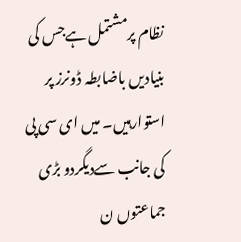نظام پرمشتمل ہےجس کی بنیادیں باضابطہ ڈونرز پر استوارہیں۔ میں ای سی پی کی جانب سےدیگردو بڑی جماعتوں ن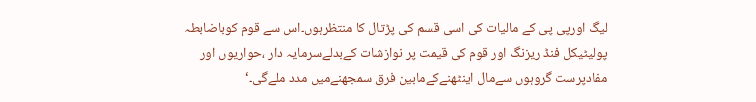لیگ اورپی پی کے مالیات کی اسی قسم کی پڑتال کا منتظرہوں۔اس سے قوم کوباضابطہ پولیٹیکل فنڈ ریزنگ اور قوم کی قیمت پر نوازشات کےبدلےسرمایہ دار ،حواریوں اور مفادپرست گروہوں سےمال اینٹھنےکےمابین فرق سمجھنےمیں مدد ملےگی۔‘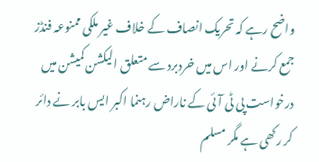واضح رہے کہ تحریک انصاف کے خلاف غیر ملکی ممنوعہ فنڈز جمع کرنے اور اس میں خردبرد سے متعلق الیکشن کمیشن میں درخواست پی ٹی آئی کے ناراض رہنما اکبر ایس بابر نے دائر کر رکھی ہے مگر مسلم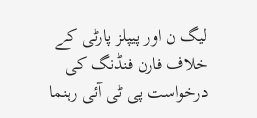لیگ ن اور پیپلز پارٹی کے خلاف فارن فنڈنگ کی درخواست پی ٹی آئی رہنما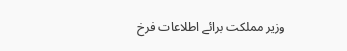وزیر مملکت برائے اطلاعات فرخ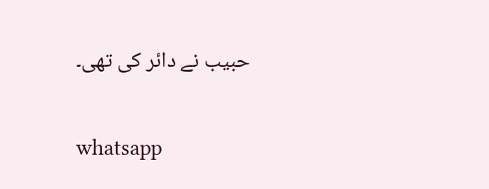حبیب نے دائر کی تھی۔

whatsapp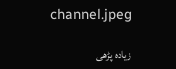channel.jpeg

زیادہ پڑھی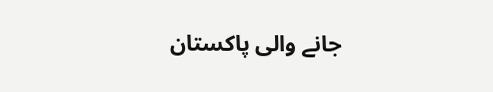جانے والی پاکستان